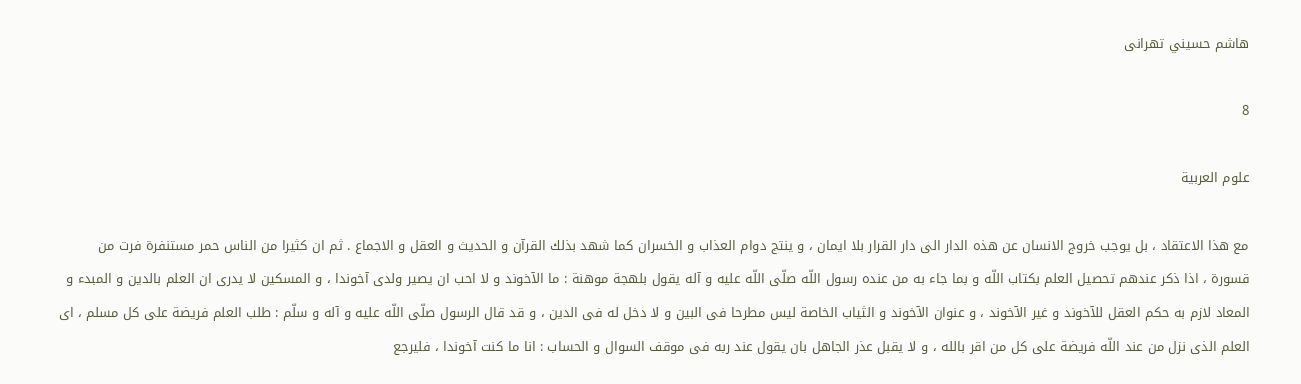هاشم حسيني تهرانى

8

علوم العربية

مع هذا الاعتقاد ، بل يوجب خروج الانسان عن هذه الدار الى دار القرار بلا ايمان ، و ينتج دوام العذاب و الخسران كما شهد بذلك القرآن و الحديث و العقل و الاجماع . ثم ان كثيرا من الناس حمر مستنفرة فرت من قسورة ، اذا ذكر عندهم تحصيل العلم بكتاب اللّه و بما جاء به من عنده رسول اللّه صلّى اللّه عليه و آله يقول بلهجة موهنة : ما الآخوند و لا احب ان يصير ولدى آخوندا ، و المسكين لا يدرى ان العلم بالدين و المبدء و المعاد لازم به حكم العقل للآخوند و غير الآخوند ، و عنوان الآخوند و الثياب الخاصة ليس مطرحا فى البين و لا دخل له فى الدين ، و قد قال الرسول صلّى اللّه عليه و آله و سلّم : طلب العلم فريضة على كل مسلم ، اى العلم الذى نزل من عند اللّه فريضة على كل من اقر بالله ، و لا يقبل عذر الجاهل بان يقول عند ربه فى موقف السوال و الحساب : انا ما كنت آخوندا ، فليرجع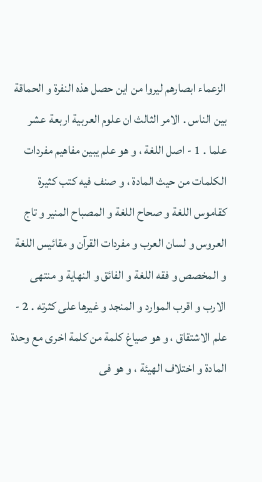الزعماء ابصارهم ليروا من اين حصل هذه النفرة و الحماقة بين الناس . الامر الثالث ان علوم العربية اربعة عشر علما . 1 - اصل اللغة ، و هو علم يبين مفاهيم مفردات الكلمات من حيث المادة ، و صنف فيه كتب كثيرة كقاموس اللغة و صحاح اللغة و المصباح المنير و تاج العروس و لسان العرب و مفردات القرآن و مقائيس اللغة و المخصص و فقه اللغة و الفائق و النهاية و منتهى الارب و اقرب الموارد و المنجد و غيرها على كثرته . 2 - علم الاشتقاق ، و هو صياغ كلمة من كلمة اخرى مع وحدة المادة و اختلاف الهيئة ، و هو فى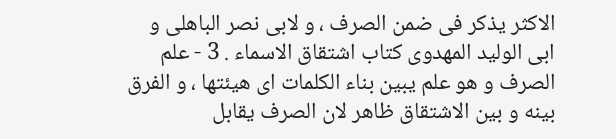الاكثر يذكر فى ضمن الصرف ، و لابى نصر الباهلى و ابى الوليد المهدوى كتاب اشتقاق الاسماء . 3 - علم الصرف و هو علم يبين بناء الكلمات اى هيئتها ، و الفرق بينه و بين الاشتقاق ظاهر لان الصرف يقابل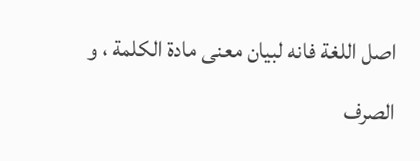اصل اللغة فانه لبيان معنى مادة الكلمة ، و الصرف